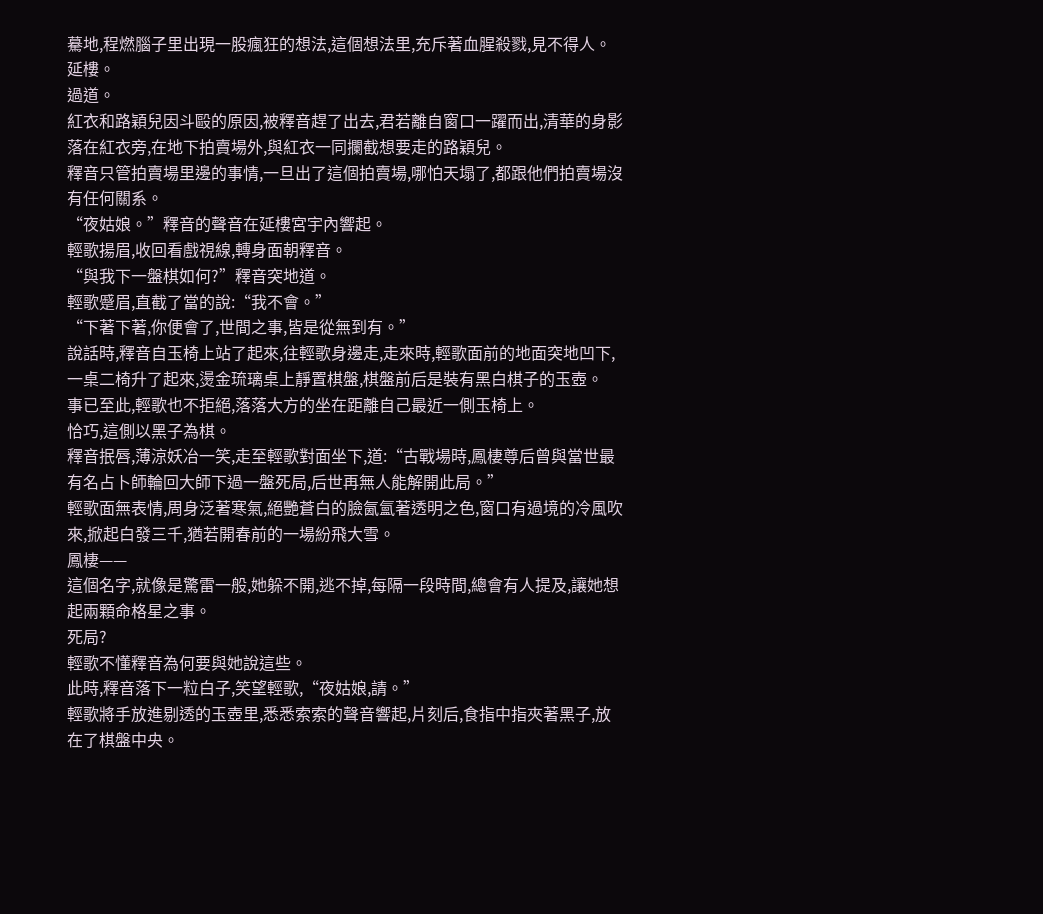驀地,程燃腦子里出現一股瘋狂的想法,這個想法里,充斥著血腥殺戮,見不得人。
延樓。
過道。
紅衣和路穎兒因斗毆的原因,被釋音趕了出去,君若離自窗口一躍而出,清華的身影落在紅衣旁,在地下拍賣場外,與紅衣一同攔截想要走的路穎兒。
釋音只管拍賣場里邊的事情,一旦出了這個拍賣場,哪怕天塌了,都跟他們拍賣場沒有任何關系。
“夜姑娘。”釋音的聲音在延樓宮宇內響起。
輕歌揚眉,收回看戲視線,轉身面朝釋音。
“與我下一盤棋如何?”釋音突地道。
輕歌蹙眉,直截了當的說:“我不會。”
“下著下著,你便會了,世間之事,皆是從無到有。”
說話時,釋音自玉椅上站了起來,往輕歌身邊走,走來時,輕歌面前的地面突地凹下,一桌二椅升了起來,燙金琉璃桌上靜置棋盤,棋盤前后是裝有黑白棋子的玉壺。
事已至此,輕歌也不拒絕,落落大方的坐在距離自己最近一側玉椅上。
恰巧,這側以黑子為棋。
釋音抿唇,薄涼妖冶一笑,走至輕歌對面坐下,道:“古戰場時,鳳棲尊后曾與當世最有名占卜師輪回大師下過一盤死局,后世再無人能解開此局。”
輕歌面無表情,周身泛著寒氣,絕艷蒼白的臉氤氳著透明之色,窗口有過境的冷風吹來,掀起白發三千,猶若開春前的一場紛飛大雪。
鳳棲——
這個名字,就像是驚雷一般,她躲不開,逃不掉,每隔一段時間,總會有人提及,讓她想起兩顆命格星之事。
死局?
輕歌不懂釋音為何要與她說這些。
此時,釋音落下一粒白子,笑望輕歌,“夜姑娘,請。”
輕歌將手放進剔透的玉壺里,悉悉索索的聲音響起,片刻后,食指中指夾著黑子,放在了棋盤中央。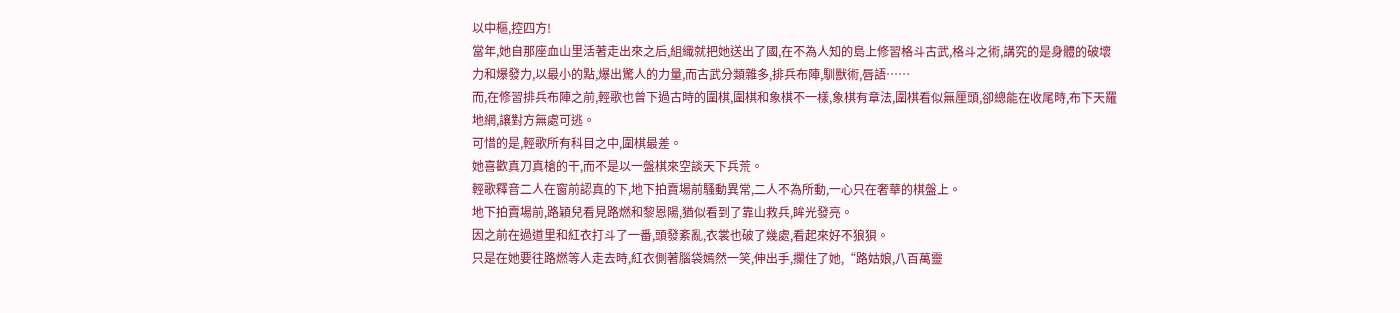以中樞,控四方!
當年,她自那座血山里活著走出來之后,組織就把她送出了國,在不為人知的島上修習格斗古武,格斗之術,講究的是身體的破壞力和爆發力,以最小的點,爆出驚人的力量,而古武分類雜多,排兵布陣,馴獸術,唇語……
而,在修習排兵布陣之前,輕歌也曾下過古時的圍棋,圍棋和象棋不一樣,象棋有章法,圍棋看似無厘頭,卻總能在收尾時,布下天羅地網,讓對方無處可逃。
可惜的是,輕歌所有科目之中,圍棋最差。
她喜歡真刀真槍的干,而不是以一盤棋來空談天下兵荒。
輕歌釋音二人在窗前認真的下,地下拍賣場前騷動異常,二人不為所動,一心只在奢華的棋盤上。
地下拍賣場前,路穎兒看見路燃和黎恩陽,猶似看到了靠山救兵,眸光發亮。
因之前在過道里和紅衣打斗了一番,頭發紊亂,衣裳也破了幾處,看起來好不狼狽。
只是在她要往路燃等人走去時,紅衣側著腦袋嫣然一笑,伸出手,攔住了她,“路姑娘,八百萬靈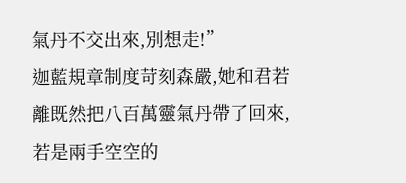氣丹不交出來,別想走!”
迦藍規章制度苛刻森嚴,她和君若離既然把八百萬靈氣丹帶了回來,若是兩手空空的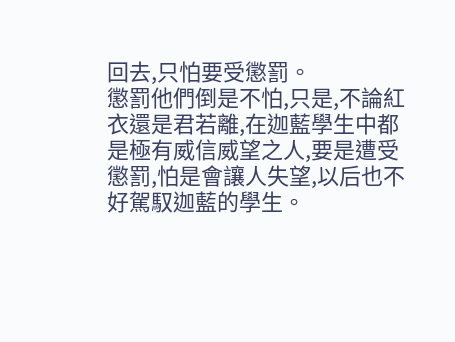回去,只怕要受懲罰。
懲罰他們倒是不怕,只是,不論紅衣還是君若離,在迦藍學生中都是極有威信威望之人,要是遭受懲罰,怕是會讓人失望,以后也不好駕馭迦藍的學生。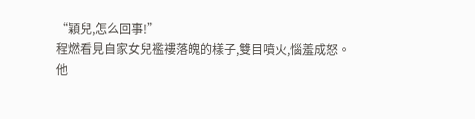“穎兒,怎么回事!”
程燃看見自家女兒襤褸落魄的樣子,雙目噴火,惱羞成怒。
他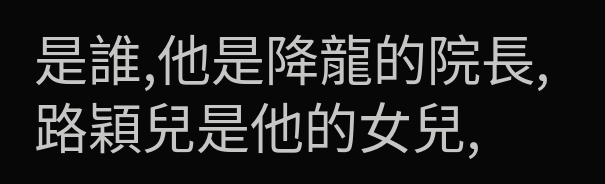是誰,他是降龍的院長,路穎兒是他的女兒,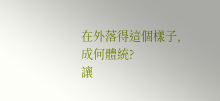在外落得這個樣子,成何體統?
讓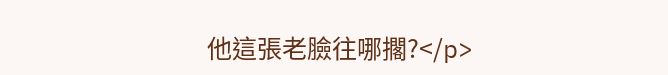他這張老臉往哪擱?</p>